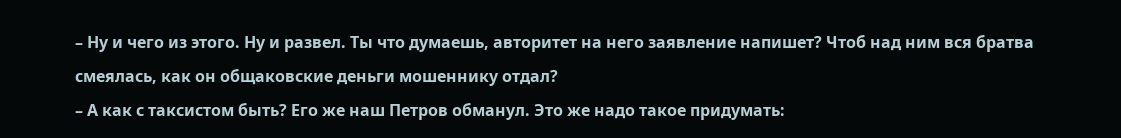– Ну и чего из этого. Ну и развел. Ты что думаешь, авторитет на него заявление напишет? Чтоб над ним вся братва смеялась, как он общаковские деньги мошеннику отдал?
– А как с таксистом быть? Его же наш Петров обманул. Это же надо такое придумать: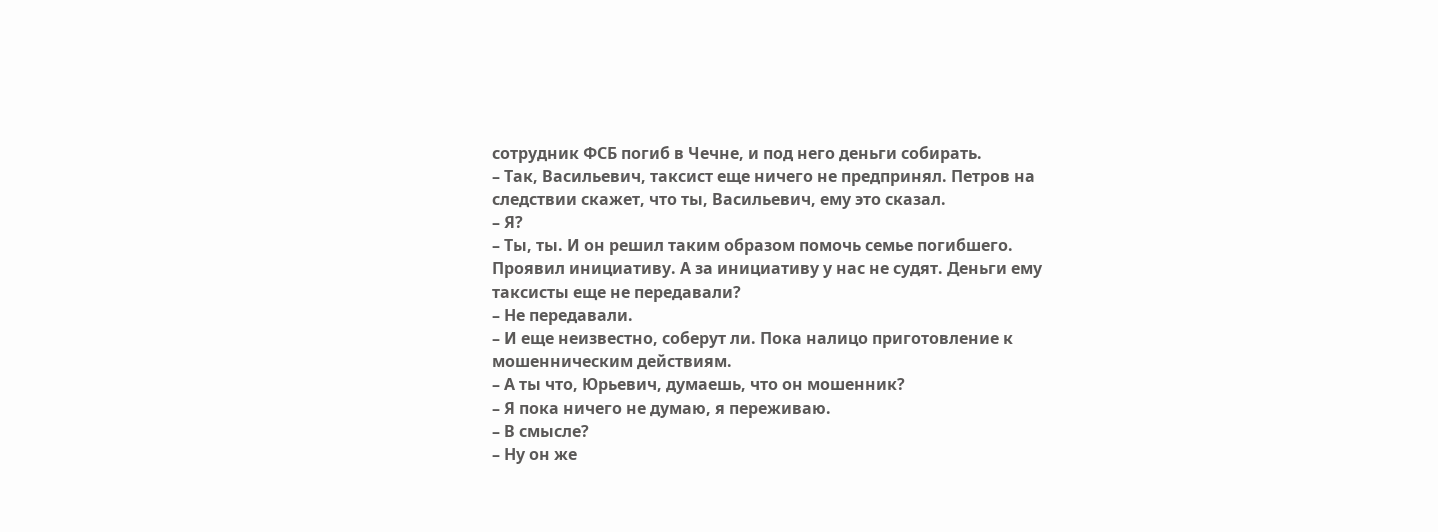сотрудник ФСБ погиб в Чечне, и под него деньги собирать.
– Так, Васильевич, таксист еще ничего не предпринял. Петров на следствии скажет, что ты, Васильевич, ему это сказал.
– Я?
– Ты, ты. И он решил таким образом помочь семье погибшего. Проявил инициативу. А за инициативу у нас не судят. Деньги ему таксисты еще не передавали?
– Не передавали.
– И еще неизвестно, соберут ли. Пока налицо приготовление к мошенническим действиям.
– А ты что, Юрьевич, думаешь, что он мошенник?
– Я пока ничего не думаю, я переживаю.
– В смысле?
– Ну он же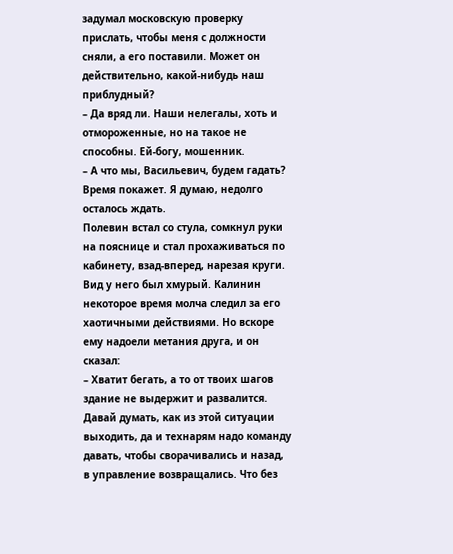задумал московскую проверку прислать, чтобы меня с должности сняли, а его поставили. Может он действительно, какой-нибудь наш приблудный?
– Да вряд ли. Наши нелегалы, хоть и отмороженные, но на такое не способны. Ей-богу, мошенник.
– А что мы, Васильевич, будем гадать? Время покажет. Я думаю, недолго осталось ждать.
Полевин встал со стула, сомкнул руки на пояснице и стал прохаживаться по кабинету, взад-вперед, нарезая круги. Вид у него был хмурый. Калинин некоторое время молча следил за его хаотичными действиями. Но вскоре ему надоели метания друга, и он сказал:
– Хватит бегать, а то от твоих шагов здание не выдержит и развалится. Давай думать, как из этой ситуации выходить, да и технарям надо команду давать, чтобы сворачивались и назад, в управление возвращались. Что без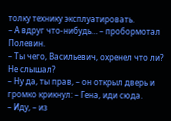толку технику эксплуатировать.
– А вдруг что-нибудь… – пробормотал Полевин.
– Ты чего, Васильевич, охренел что ли? Не слышал?
– Ну да, ты прав, – он открыл дверь и громко крикнул: – Гена, иди сюда.
– Иду, – из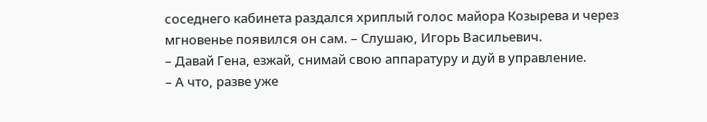соседнего кабинета раздался хриплый голос майора Козырева и через мгновенье появился он сам. – Слушаю, Игорь Васильевич.
– Давай Гена, езжай, снимай свою аппаратуру и дуй в управление.
– А что, разве уже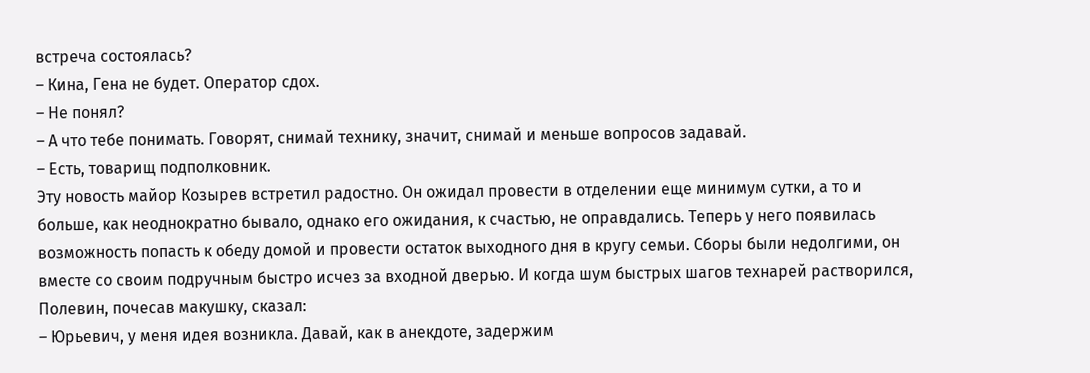встреча состоялась?
– Кина, Гена не будет. Оператор сдох.
– Не понял?
– А что тебе понимать. Говорят, снимай технику, значит, снимай и меньше вопросов задавай.
– Есть, товарищ подполковник.
Эту новость майор Козырев встретил радостно. Он ожидал провести в отделении еще минимум сутки, а то и больше, как неоднократно бывало, однако его ожидания, к счастью, не оправдались. Теперь у него появилась возможность попасть к обеду домой и провести остаток выходного дня в кругу семьи. Сборы были недолгими, он вместе со своим подручным быстро исчез за входной дверью. И когда шум быстрых шагов технарей растворился, Полевин, почесав макушку, сказал:
– Юрьевич, у меня идея возникла. Давай, как в анекдоте, задержим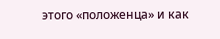этого «положенца» и как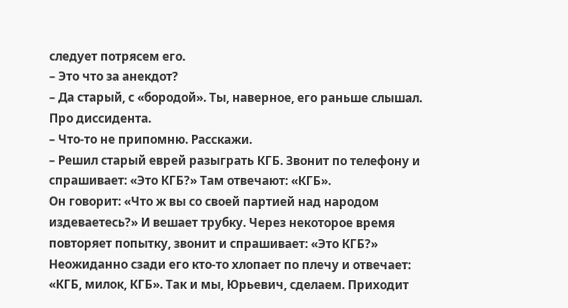следует потрясем его.
– Это что за анекдот?
– Да старый, с «бородой». Ты, наверное, его раньше слышал. Про диссидента.
– Что-то не припомню. Расскажи.
– Решил старый еврей разыграть КГБ. Звонит по телефону и спрашивает: «Это КГБ?» Там отвечают: «КГБ».
Он говорит: «Что ж вы со своей партией над народом издеваетесь?» И вешает трубку. Через некоторое время повторяет попытку, звонит и спрашивает: «Это КГБ?» Неожиданно сзади его кто-то хлопает по плечу и отвечает: «КГБ, милок, КГБ». Так и мы, Юрьевич, сделаем. Приходит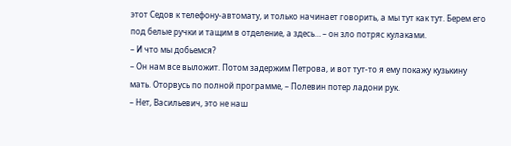этот Седов к телефону-автомату, и только начинает говорить, а мы тут как тут. Берем его под белые ручки и тащим в отделение, а здесь… – он зло потряс кулаками.
– И что мы добьемся?
– Он нам все выложит. Потом задержим Петрова, и вот тут-то я ему покажу кузькину мать. Оторвусь по полной программе, – Полевин потер ладони рук.
– Нет, Васильевич, это не наш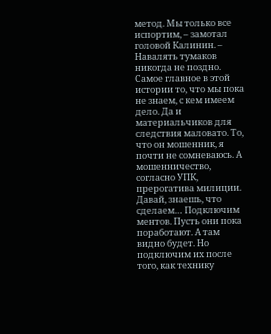метод. Мы только все испортим, – замотал головой Калинин. – Навалять тумаков никогда не поздно. Самое главное в этой истории то, что мы пока не знаем, с кем имеем дело. Да и материальчиков для следствия маловато. То, что он мошенник, я почти не сомневаюсь. А мошенничество, согласно УПК, прерогатива милиции. Давай, знаешь, что сделаем… Подключим ментов. Пусть они пока поработают. А там видно будет. Но подключим их после того, как технику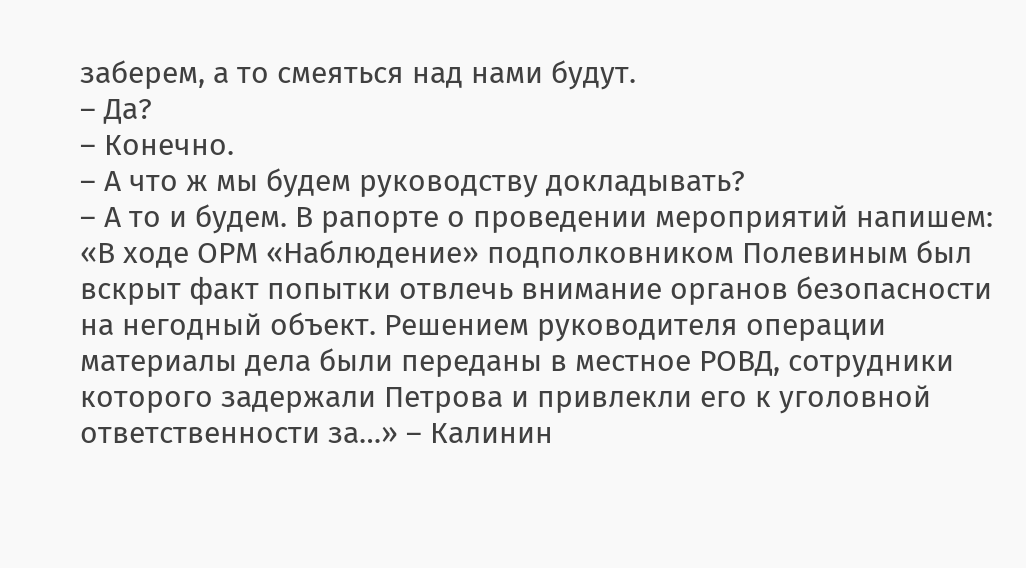заберем, а то смеяться над нами будут.
– Да?
– Конечно.
– А что ж мы будем руководству докладывать?
– А то и будем. В рапорте о проведении мероприятий напишем: «В ходе ОРМ «Наблюдение» подполковником Полевиным был вскрыт факт попытки отвлечь внимание органов безопасности на негодный объект. Решением руководителя операции материалы дела были переданы в местное РОВД, сотрудники которого задержали Петрова и привлекли его к уголовной ответственности за…» – Калинин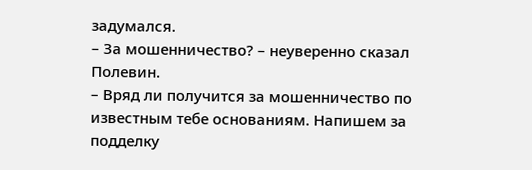задумался.
– За мошенничество? – неуверенно сказал Полевин.
– Вряд ли получится за мошенничество по известным тебе основаниям. Напишем за подделку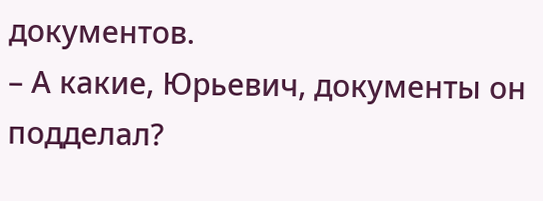документов.
– А какие, Юрьевич, документы он подделал?